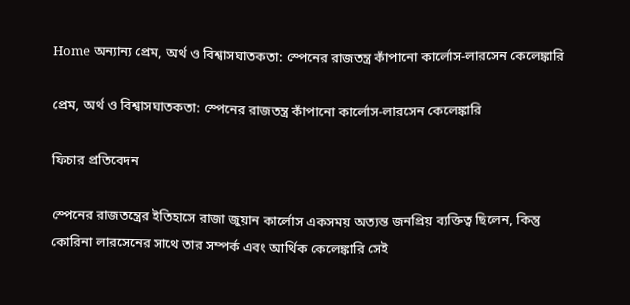Home অন্যান্য প্রেম, অর্থ ও বিশ্বাসঘাতকতা: স্পেনের রাজতন্ত্র কাঁপানো কার্লোস-লারসেন কেলেঙ্কারি

প্রেম, অর্থ ও বিশ্বাসঘাতকতা: স্পেনের রাজতন্ত্র কাঁপানো কার্লোস-লারসেন কেলেঙ্কারি

ফিচার প্রতিবেদন

স্পেনের রাজতন্ত্রের ইতিহাসে রাজা জুয়ান কার্লোস একসময় অত্যন্ত জনপ্রিয় ব্যক্তিত্ব ছিলেন, কিন্তু কোরিনা লারসেনের সাথে তার সম্পর্ক এবং আর্থিক কেলেঙ্কারি সেই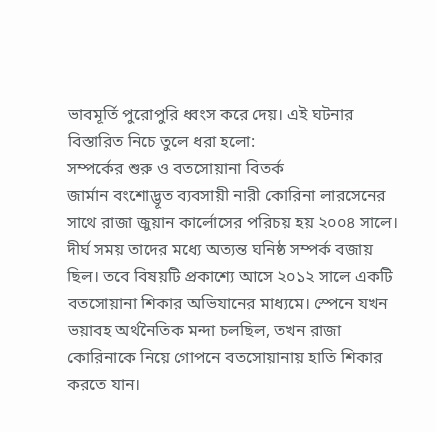ভাবমূর্তি পুরোপুরি ধ্বংস করে দেয়। এই ঘটনার বিস্তারিত নিচে তুলে ধরা হলো:
সম্পর্কের শুরু ও বতসোয়ানা বিতর্ক
জার্মান বংশোদ্ভূত ব্যবসায়ী নারী কোরিনা লারসেনের সাথে রাজা জুয়ান কার্লোসের পরিচয় হয় ২০০৪ সালে। দীর্ঘ সময় তাদের মধ্যে অত্যন্ত ঘনিষ্ঠ সম্পর্ক বজায় ছিল। তবে বিষয়টি প্রকাশ্যে আসে ২০১২ সালে একটি বতসোয়ানা শিকার অভিযানের মাধ্যমে। স্পেনে যখন ভয়াবহ অর্থনৈতিক মন্দা চলছিল, তখন রাজা কোরিনাকে নিয়ে গোপনে বতসোয়ানায় হাতি শিকার করতে যান।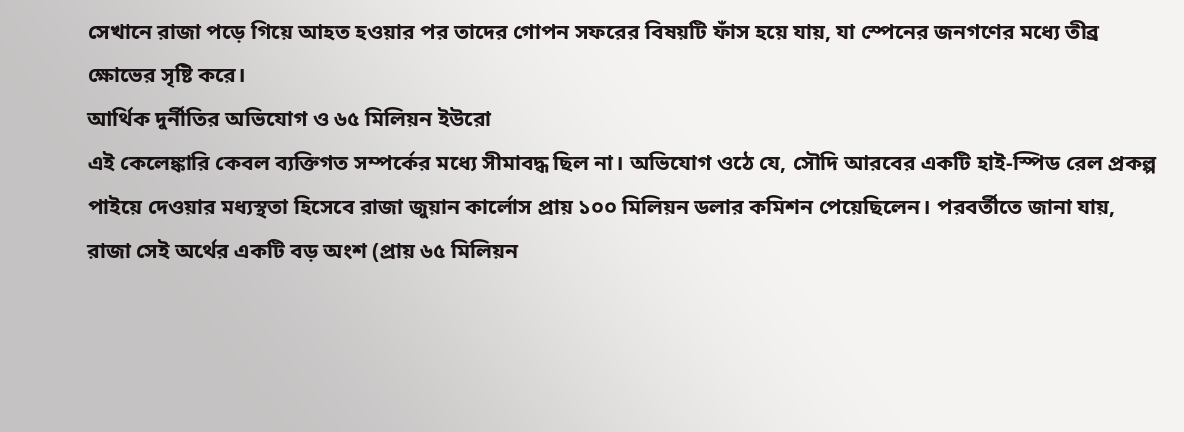সেখানে রাজা পড়ে গিয়ে আহত হওয়ার পর তাদের গোপন সফরের বিষয়টি ফাঁস হয়ে যায়, যা স্পেনের জনগণের মধ্যে তীব্র ক্ষোভের সৃষ্টি করে।
আর্থিক দুর্নীতির অভিযোগ ও ৬৫ মিলিয়ন ইউরো
এই কেলেঙ্কারি কেবল ব্যক্তিগত সম্পর্কের মধ্যে সীমাবদ্ধ ছিল না। অভিযোগ ওঠে যে, সৌদি আরবের একটি হাই-স্পিড রেল প্রকল্প পাইয়ে দেওয়ার মধ্যস্থতা হিসেবে রাজা জুয়ান কার্লোস প্রায় ১০০ মিলিয়ন ডলার কমিশন পেয়েছিলেন। পরবর্তীতে জানা যায়, রাজা সেই অর্থের একটি বড় অংশ (প্রায় ৬৫ মিলিয়ন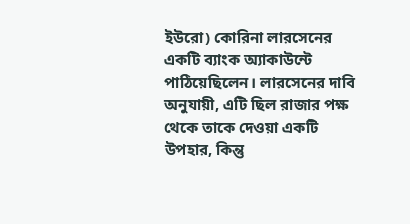ইউরো) কোরিনা লারসেনের একটি ব্যাংক অ্যাকাউন্টে পাঠিয়েছিলেন। লারসেনের দাবি অনুযায়ী, এটি ছিল রাজার পক্ষ থেকে তাকে দেওয়া একটি উপহার, কিন্তু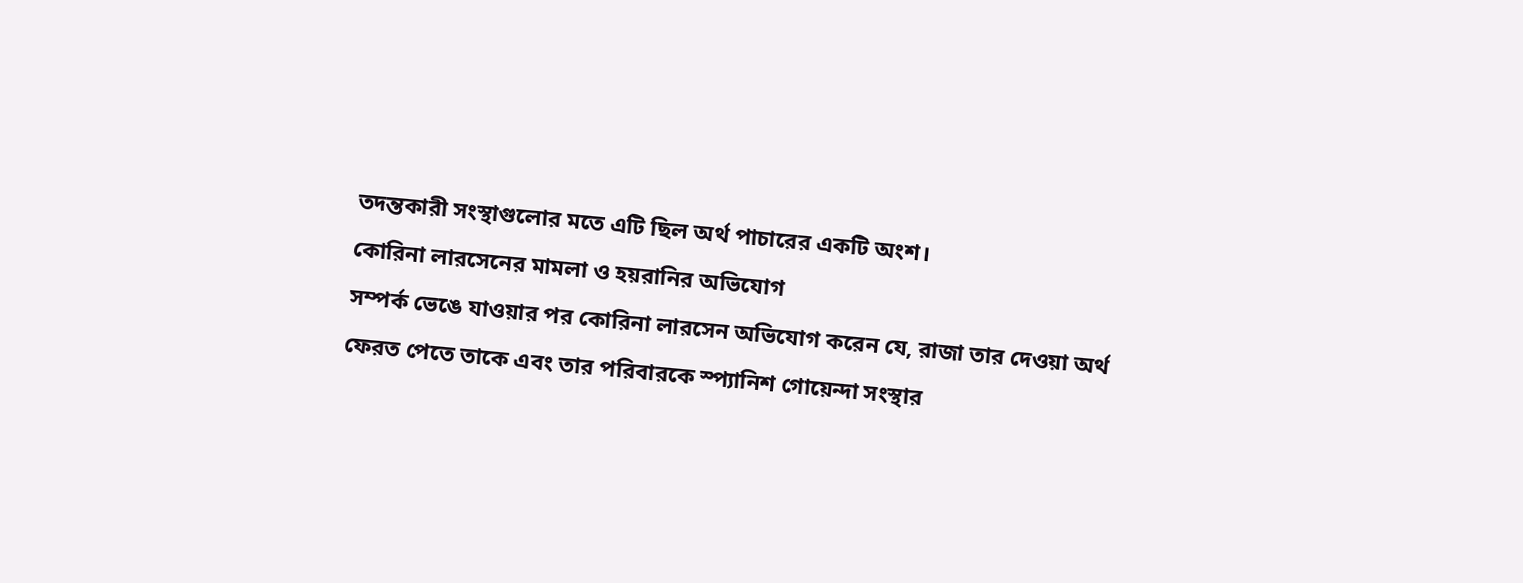তদন্তকারী সংস্থাগুলোর মতে এটি ছিল অর্থ পাচারের একটি অংশ।
কোরিনা লারসেনের মামলা ও হয়রানির অভিযোগ
সম্পর্ক ভেঙে যাওয়ার পর কোরিনা লারসেন অভিযোগ করেন যে, রাজা তার দেওয়া অর্থ ফেরত পেতে তাকে এবং তার পরিবারকে স্প্যানিশ গোয়েন্দা সংস্থার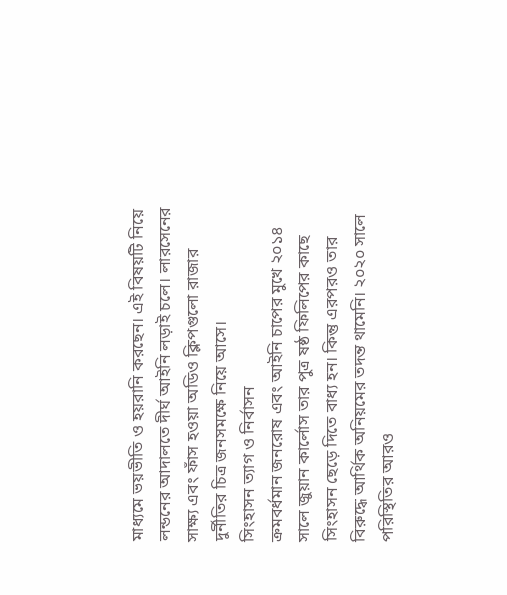মাধ্যমে ভয়ভীতি ও হয়রানি করছেন। এই বিষয়টি নিয়ে লন্ডনের আদালতে দীর্ঘ আইনি লড়াই চলে। লারসেনের সাক্ষ্য এবং ফাঁস হওয়া অডিও ক্লিপগুলো রাজার দুর্নীতির চিত্র জনসমক্ষে নিয়ে আসে।
সিংহাসন ত্যাগ ও নির্বাসন
ক্রমবর্ধমান জনরোষ এবং আইনি চাপের মুখে ২০১৪ সালে জুয়ান কার্লোস তার পুত্র ষষ্ঠ ফিলিপের কাছে সিংহাসন ছেড়ে দিতে বাধ্য হন। কিন্তু এরপরও তার বিরুদ্ধে আর্থিক অনিয়মের তদন্ত থামেনি। ২০২০ সালে পরিস্থিতির আরও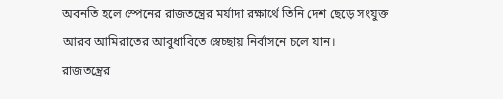অবনতি হলে স্পেনের রাজতন্ত্রের মর্যাদা রক্ষার্থে তিনি দেশ ছেড়ে সংযুক্ত আরব আমিরাতের আবুধাবিতে স্বেচ্ছায় নির্বাসনে চলে যান।
রাজতন্ত্রের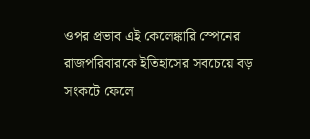ওপর প্রভাব এই কেলেঙ্কারি স্পেনের রাজপরিবারকে ইতিহাসের সবচেয়ে বড় সংকটে ফেলে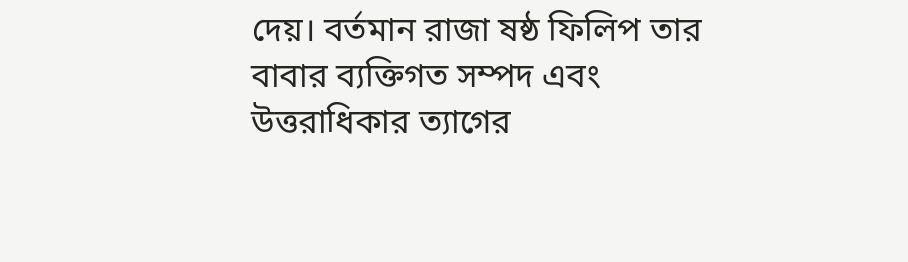দেয়। বর্তমান রাজা ষষ্ঠ ফিলিপ তার বাবার ব্যক্তিগত সম্পদ এবং উত্তরাধিকার ত্যাগের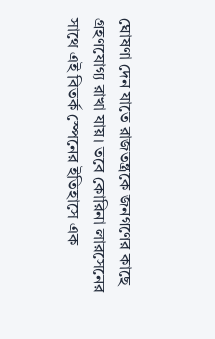ঘোষণা দেন যাতে রাজতন্ত্রকে জনগণের কাছে গ্রহণযোগ্য রাখা যায়। তবে কোরিনা লারসেনের সাথে এই বিতর্ক স্পেনের ইতিহাসে এক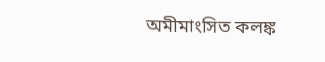অমীমাংসিত কলঙ্ক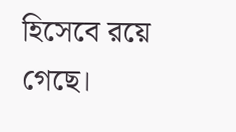হিসেবে রয়ে গেছে।